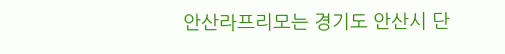안산라프리모는 경기도 안산시 단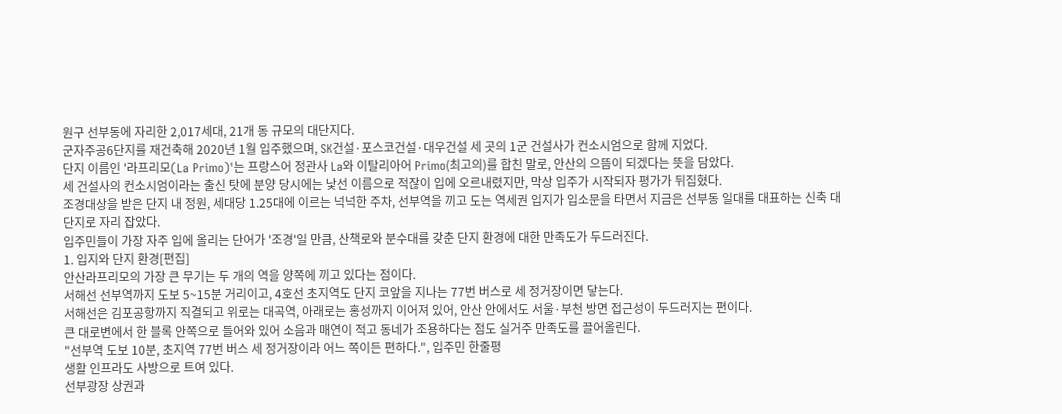원구 선부동에 자리한 2,017세대, 21개 동 규모의 대단지다.
군자주공6단지를 재건축해 2020년 1월 입주했으며, SK건설·포스코건설·대우건설 세 곳의 1군 건설사가 컨소시엄으로 함께 지었다.
단지 이름인 '라프리모(La Primo)'는 프랑스어 정관사 La와 이탈리아어 Primo(최고의)를 합친 말로, 안산의 으뜸이 되겠다는 뜻을 담았다.
세 건설사의 컨소시엄이라는 출신 탓에 분양 당시에는 낯선 이름으로 적잖이 입에 오르내렸지만, 막상 입주가 시작되자 평가가 뒤집혔다.
조경대상을 받은 단지 내 정원, 세대당 1.25대에 이르는 넉넉한 주차, 선부역을 끼고 도는 역세권 입지가 입소문을 타면서 지금은 선부동 일대를 대표하는 신축 대단지로 자리 잡았다.
입주민들이 가장 자주 입에 올리는 단어가 '조경'일 만큼, 산책로와 분수대를 갖춘 단지 환경에 대한 만족도가 두드러진다.
1. 입지와 단지 환경[편집]
안산라프리모의 가장 큰 무기는 두 개의 역을 양쪽에 끼고 있다는 점이다.
서해선 선부역까지 도보 5~15분 거리이고, 4호선 초지역도 단지 코앞을 지나는 77번 버스로 세 정거장이면 닿는다.
서해선은 김포공항까지 직결되고 위로는 대곡역, 아래로는 홍성까지 이어져 있어, 안산 안에서도 서울·부천 방면 접근성이 두드러지는 편이다.
큰 대로변에서 한 블록 안쪽으로 들어와 있어 소음과 매연이 적고 동네가 조용하다는 점도 실거주 만족도를 끌어올린다.
"선부역 도보 10분, 초지역 77번 버스 세 정거장이라 어느 쪽이든 편하다.", 입주민 한줄평
생활 인프라도 사방으로 트여 있다.
선부광장 상권과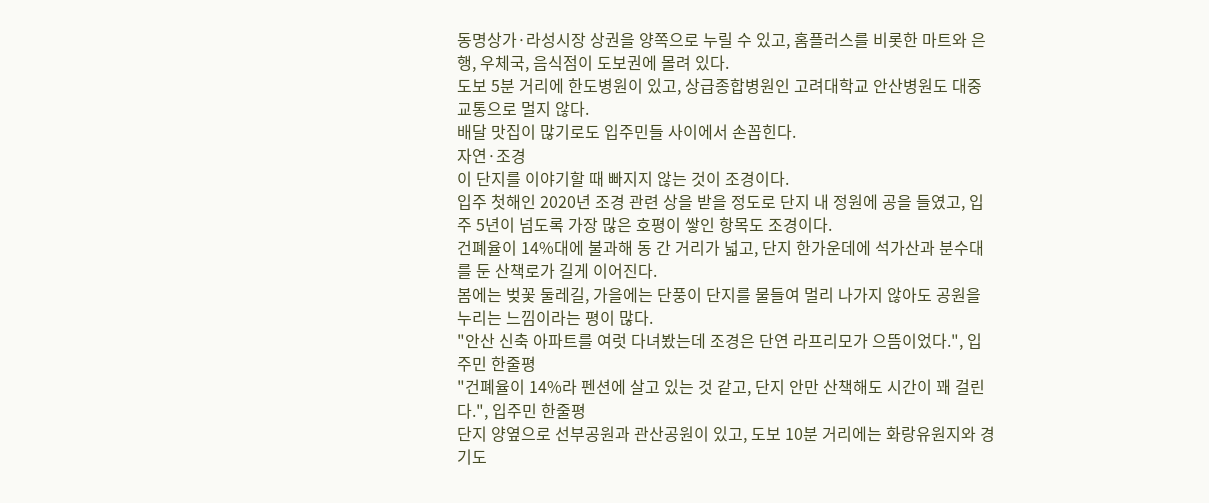동명상가·라성시장 상권을 양쪽으로 누릴 수 있고, 홈플러스를 비롯한 마트와 은행, 우체국, 음식점이 도보권에 몰려 있다.
도보 5분 거리에 한도병원이 있고, 상급종합병원인 고려대학교 안산병원도 대중교통으로 멀지 않다.
배달 맛집이 많기로도 입주민들 사이에서 손꼽힌다.
자연·조경
이 단지를 이야기할 때 빠지지 않는 것이 조경이다.
입주 첫해인 2020년 조경 관련 상을 받을 정도로 단지 내 정원에 공을 들였고, 입주 5년이 넘도록 가장 많은 호평이 쌓인 항목도 조경이다.
건폐율이 14%대에 불과해 동 간 거리가 넓고, 단지 한가운데에 석가산과 분수대를 둔 산책로가 길게 이어진다.
봄에는 벚꽃 둘레길, 가을에는 단풍이 단지를 물들여 멀리 나가지 않아도 공원을 누리는 느낌이라는 평이 많다.
"안산 신축 아파트를 여럿 다녀봤는데 조경은 단연 라프리모가 으뜸이었다.", 입주민 한줄평
"건폐율이 14%라 펜션에 살고 있는 것 같고, 단지 안만 산책해도 시간이 꽤 걸린다.", 입주민 한줄평
단지 양옆으로 선부공원과 관산공원이 있고, 도보 10분 거리에는 화랑유원지와 경기도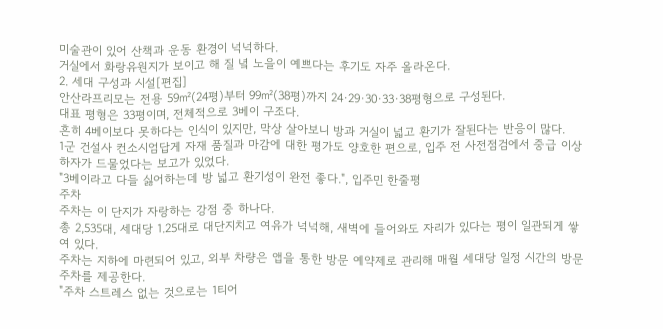미술관이 있어 산책과 운동 환경이 넉넉하다.
거실에서 화랑유원지가 보이고 해 질 녘 노을이 예쁘다는 후기도 자주 올라온다.
2. 세대 구성과 시설[편집]
안산라프리모는 전용 59㎡(24평)부터 99㎡(38평)까지 24·29·30·33·38평형으로 구성된다.
대표 평형은 33평이며, 전체적으로 3베이 구조다.
흔히 4베이보다 못하다는 인식이 있지만, 막상 살아보니 방과 거실이 넓고 환기가 잘된다는 반응이 많다.
1군 건설사 컨소시엄답게 자재 품질과 마감에 대한 평가도 양호한 편으로, 입주 전 사전점검에서 중급 이상 하자가 드물었다는 보고가 있었다.
"3베이라고 다들 싫어하는데 방 넓고 환기성이 완전 좋다.", 입주민 한줄평
주차
주차는 이 단지가 자랑하는 강점 중 하나다.
총 2,535대, 세대당 1.25대로 대단지치고 여유가 넉넉해, 새벽에 들어와도 자리가 있다는 평이 일관되게 쌓여 있다.
주차는 지하에 마련되어 있고, 외부 차량은 앱을 통한 방문 예약제로 관리해 매월 세대당 일정 시간의 방문 주차를 제공한다.
"주차 스트레스 없는 것으로는 1티어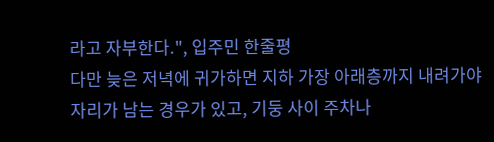라고 자부한다.", 입주민 한줄평
다만 늦은 저녁에 귀가하면 지하 가장 아래층까지 내려가야 자리가 남는 경우가 있고, 기둥 사이 주차나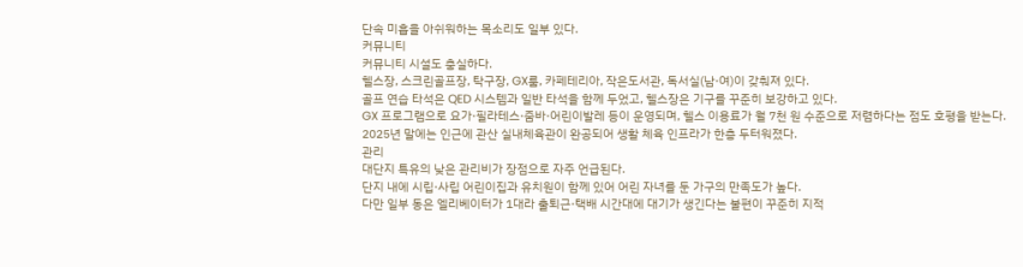단속 미흡을 아쉬워하는 목소리도 일부 있다.
커뮤니티
커뮤니티 시설도 충실하다.
헬스장, 스크린골프장, 탁구장, GX룸, 카페테리아, 작은도서관, 독서실(남·여)이 갖춰져 있다.
골프 연습 타석은 QED 시스템과 일반 타석을 함께 두었고, 헬스장은 기구를 꾸준히 보강하고 있다.
GX 프로그램으로 요가·필라테스·줌바·어린이발레 등이 운영되며, 헬스 이용료가 월 7천 원 수준으로 저렴하다는 점도 호평을 받는다.
2025년 말에는 인근에 관산 실내체육관이 완공되어 생활 체육 인프라가 한층 두터워졌다.
관리
대단지 특유의 낮은 관리비가 장점으로 자주 언급된다.
단지 내에 시립·사립 어린이집과 유치원이 함께 있어 어린 자녀를 둔 가구의 만족도가 높다.
다만 일부 동은 엘리베이터가 1대라 출퇴근·택배 시간대에 대기가 생긴다는 불편이 꾸준히 지적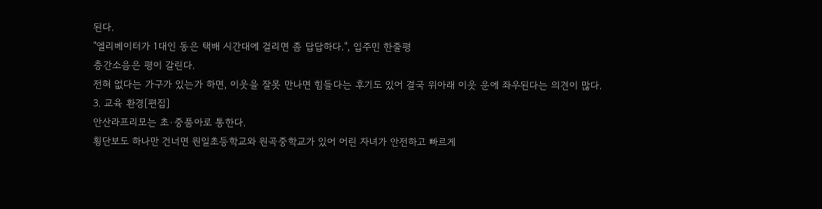된다.
"엘리베이터가 1대인 동은 택배 시간대에 걸리면 좀 답답하다.", 입주민 한줄평
층간소음은 평이 갈린다.
전혀 없다는 가구가 있는가 하면, 이웃을 잘못 만나면 힘들다는 후기도 있어 결국 위아래 이웃 운에 좌우된다는 의견이 많다.
3. 교육 환경[편집]
안산라프리모는 초·중품아로 통한다.
횡단보도 하나만 건너면 원일초등학교와 원곡중학교가 있어 어린 자녀가 안전하고 빠르게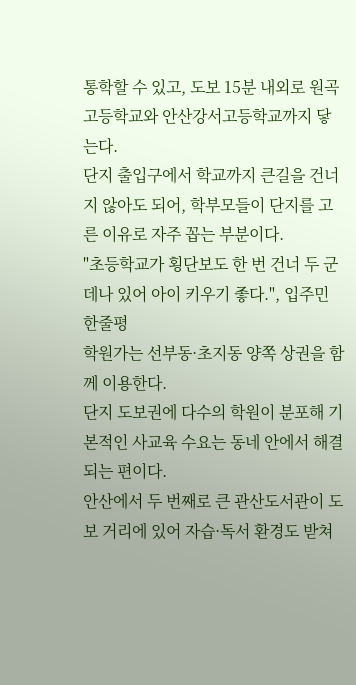통학할 수 있고, 도보 15분 내외로 원곡고등학교와 안산강서고등학교까지 닿는다.
단지 출입구에서 학교까지 큰길을 건너지 않아도 되어, 학부모들이 단지를 고른 이유로 자주 꼽는 부분이다.
"초등학교가 횡단보도 한 번 건너 두 군데나 있어 아이 키우기 좋다.", 입주민 한줄평
학원가는 선부동·초지동 양쪽 상권을 함께 이용한다.
단지 도보권에 다수의 학원이 분포해 기본적인 사교육 수요는 동네 안에서 해결되는 편이다.
안산에서 두 번째로 큰 관산도서관이 도보 거리에 있어 자습·독서 환경도 받쳐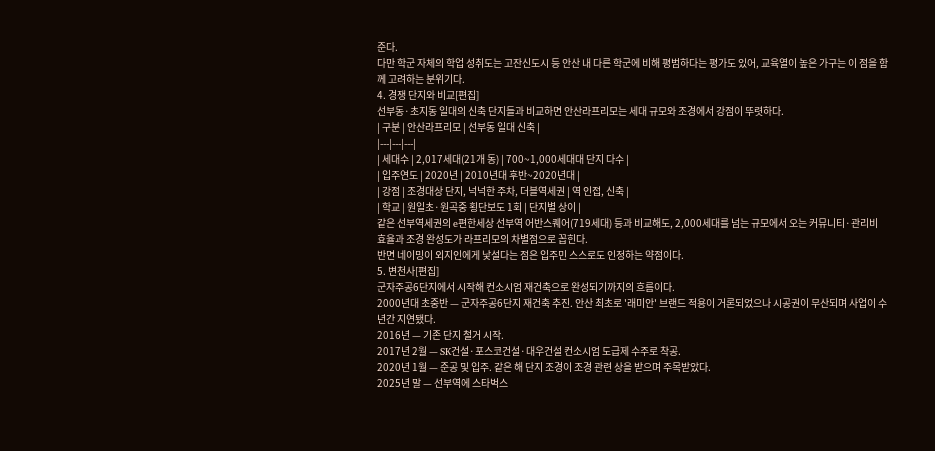준다.
다만 학군 자체의 학업 성취도는 고잔신도시 등 안산 내 다른 학군에 비해 평범하다는 평가도 있어, 교육열이 높은 가구는 이 점을 함께 고려하는 분위기다.
4. 경쟁 단지와 비교[편집]
선부동·초지동 일대의 신축 단지들과 비교하면 안산라프리모는 세대 규모와 조경에서 강점이 뚜렷하다.
| 구분 | 안산라프리모 | 선부동 일대 신축 |
|---|---|---|
| 세대수 | 2,017세대(21개 동) | 700~1,000세대대 단지 다수 |
| 입주연도 | 2020년 | 2010년대 후반~2020년대 |
| 강점 | 조경대상 단지, 넉넉한 주차, 더블역세권 | 역 인접, 신축 |
| 학교 | 원일초·원곡중 횡단보도 1회 | 단지별 상이 |
같은 선부역세권의 e편한세상 선부역 어반스퀘어(719세대) 등과 비교해도, 2,000세대를 넘는 규모에서 오는 커뮤니티·관리비 효율과 조경 완성도가 라프리모의 차별점으로 꼽힌다.
반면 네이밍이 외지인에게 낯설다는 점은 입주민 스스로도 인정하는 약점이다.
5. 변천사[편집]
군자주공6단지에서 시작해 컨소시엄 재건축으로 완성되기까지의 흐름이다.
2000년대 초중반 — 군자주공6단지 재건축 추진. 안산 최초로 '래미안' 브랜드 적용이 거론되었으나 시공권이 무산되며 사업이 수년간 지연됐다.
2016년 — 기존 단지 철거 시작.
2017년 2월 — SK건설·포스코건설·대우건설 컨소시엄 도급제 수주로 착공.
2020년 1월 — 준공 및 입주. 같은 해 단지 조경이 조경 관련 상을 받으며 주목받았다.
2025년 말 — 선부역에 스타벅스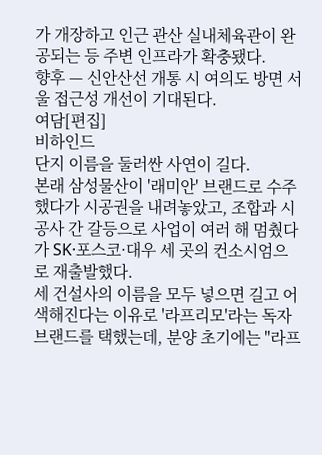가 개장하고 인근 관산 실내체육관이 완공되는 등 주변 인프라가 확충됐다.
향후 — 신안산선 개통 시 여의도 방면 서울 접근성 개선이 기대된다.
여담[편집]
비하인드
단지 이름을 둘러싼 사연이 길다.
본래 삼성물산이 '래미안' 브랜드로 수주했다가 시공권을 내려놓았고, 조합과 시공사 간 갈등으로 사업이 여러 해 멈췄다가 SK·포스코·대우 세 곳의 컨소시엄으로 재출발했다.
세 건설사의 이름을 모두 넣으면 길고 어색해진다는 이유로 '라프리모'라는 독자 브랜드를 택했는데, 분양 초기에는 "라프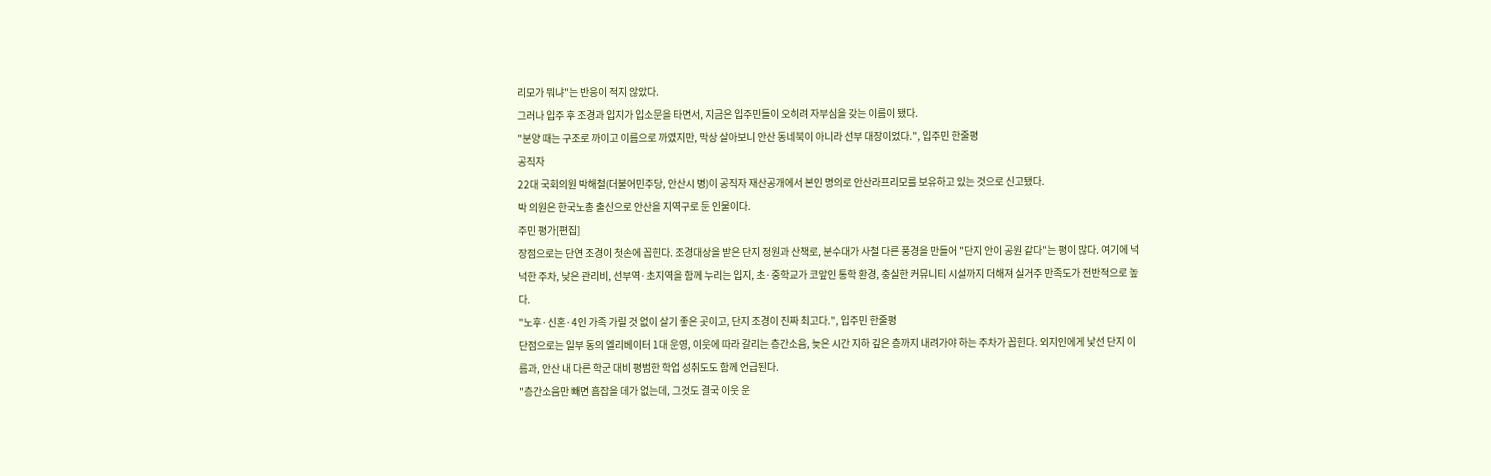리모가 뭐냐"는 반응이 적지 않았다.
그러나 입주 후 조경과 입지가 입소문을 타면서, 지금은 입주민들이 오히려 자부심을 갖는 이름이 됐다.
"분양 때는 구조로 까이고 이름으로 까였지만, 막상 살아보니 안산 동네북이 아니라 선부 대장이었다.", 입주민 한줄평
공직자
22대 국회의원 박해철(더불어민주당, 안산시 병)이 공직자 재산공개에서 본인 명의로 안산라프리모를 보유하고 있는 것으로 신고됐다.
박 의원은 한국노총 출신으로 안산을 지역구로 둔 인물이다.
주민 평가[편집]
장점으로는 단연 조경이 첫손에 꼽힌다. 조경대상을 받은 단지 정원과 산책로, 분수대가 사철 다른 풍경을 만들어 "단지 안이 공원 같다"는 평이 많다. 여기에 넉넉한 주차, 낮은 관리비, 선부역·초지역을 함께 누리는 입지, 초·중학교가 코앞인 통학 환경, 충실한 커뮤니티 시설까지 더해져 실거주 만족도가 전반적으로 높다.
"노후·신혼·4인 가족 가릴 것 없이 살기 좋은 곳이고, 단지 조경이 진짜 최고다.", 입주민 한줄평
단점으로는 일부 동의 엘리베이터 1대 운영, 이웃에 따라 갈리는 층간소음, 늦은 시간 지하 깊은 층까지 내려가야 하는 주차가 꼽힌다. 외지인에게 낯선 단지 이름과, 안산 내 다른 학군 대비 평범한 학업 성취도도 함께 언급된다.
"층간소음만 빼면 흠잡을 데가 없는데, 그것도 결국 이웃 운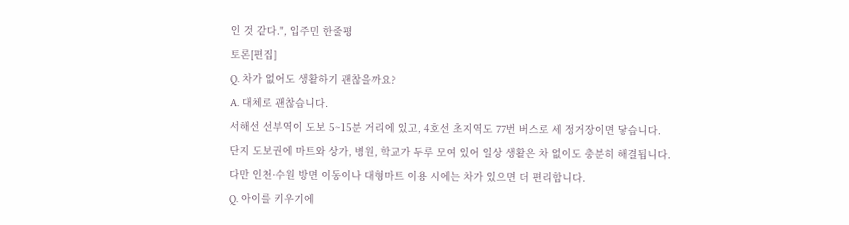인 것 같다.", 입주민 한줄평
토론[편집]
Q. 차가 없어도 생활하기 괜찮을까요?
A. 대체로 괜찮습니다.
서해선 선부역이 도보 5~15분 거리에 있고, 4호선 초지역도 77번 버스로 세 정거장이면 닿습니다.
단지 도보권에 마트와 상가, 병원, 학교가 두루 모여 있어 일상 생활은 차 없이도 충분히 해결됩니다.
다만 인천·수원 방면 이동이나 대형마트 이용 시에는 차가 있으면 더 편리합니다.
Q. 아이를 키우기에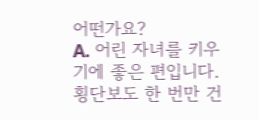어떤가요?
A. 어린 자녀를 키우기에 좋은 편입니다.
횡단보도 한 번만 건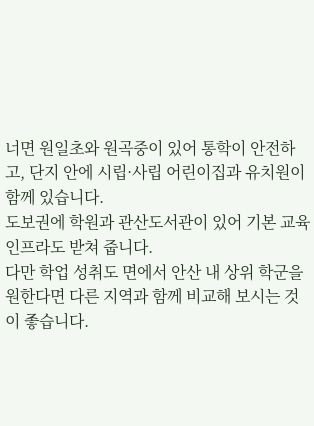너면 원일초와 원곡중이 있어 통학이 안전하고, 단지 안에 시립·사립 어린이집과 유치원이 함께 있습니다.
도보권에 학원과 관산도서관이 있어 기본 교육 인프라도 받쳐 줍니다.
다만 학업 성취도 면에서 안산 내 상위 학군을 원한다면 다른 지역과 함께 비교해 보시는 것이 좋습니다.